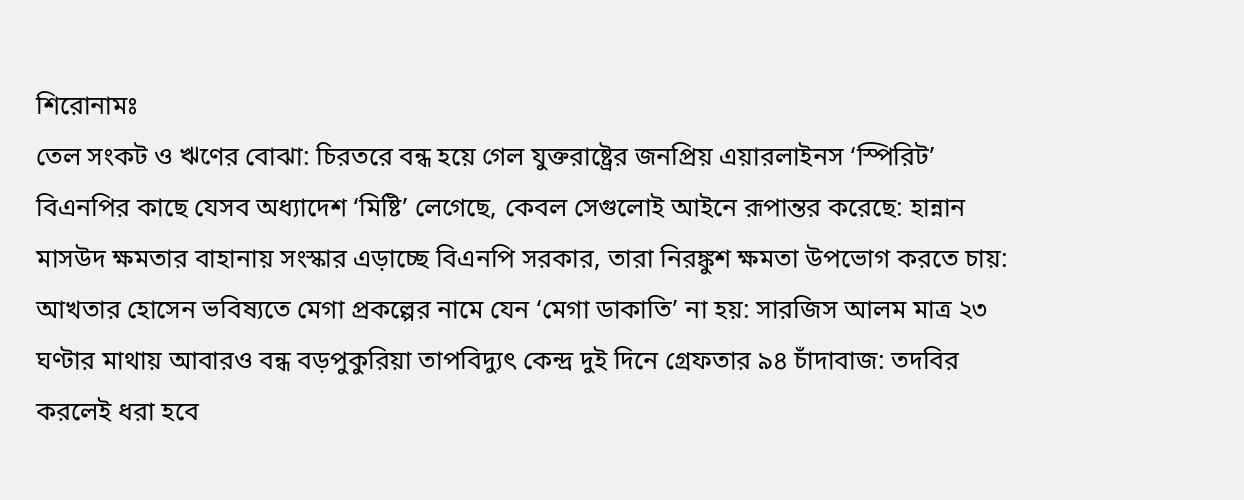শিরোনামঃ
তেল সংকট ও ঋণের বোঝা: চিরতরে বন্ধ হয়ে গেল যুক্তরাষ্ট্রের জনপ্রিয় এয়ারলাইনস ‘স্পিরিট’ বিএনপির কাছে যেসব অধ্যাদেশ ‘মিষ্টি’ লেগেছে, কেবল সেগুলোই আইনে রূপান্তর করেছে: হান্নান মাসউদ ক্ষমতার বাহানায় সংস্কার এড়াচ্ছে বিএনপি সরকার, তারা নিরঙ্কুশ ক্ষমতা উপভোগ করতে চায়: আখতার হোসেন ভবিষ্যতে মেগা প্রকল্পের নামে যেন ‘মেগা ডাকাতি’ না হয়: সারজিস আলম মাত্র ২৩ ঘণ্টার মাথায় আবারও বন্ধ বড়পুকুরিয়া তাপবিদ্যুৎ কেন্দ্র দুই দিনে গ্রেফতার ৯৪ চাঁদাবাজ: তদবির করলেই ধরা হবে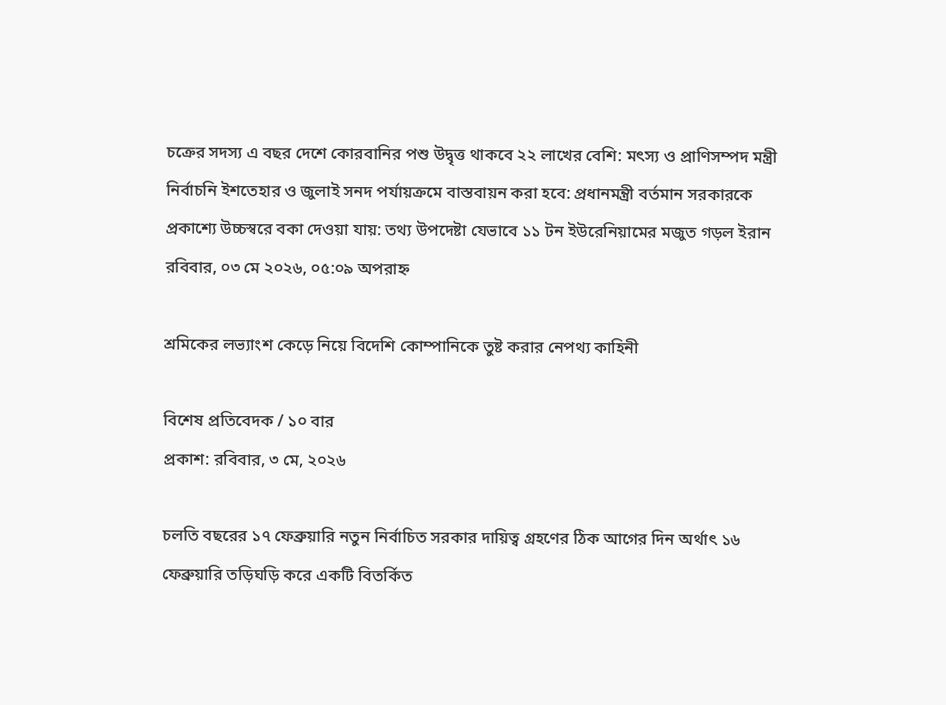চক্রের সদস্য এ বছর দেশে কোরবানির পশু উদ্বৃত্ত থাকবে ২২ লাখের বেশি: মৎস্য ও প্রাণিসম্পদ মন্ত্রী নির্বাচনি ইশতেহার ও জুলাই সনদ পর্যায়ক্রমে বাস্তবায়ন করা হবে: প্রধানমন্ত্রী বর্তমান সরকারকে প্রকাশ্যে উচ্চস্বরে বকা দেওয়া যায়: তথ্য উপদেষ্টা যেভাবে ১১ টন ইউরেনিয়ামের মজুত গড়ল ইরান
রবিবার, ০৩ মে ২০২৬, ০৫:০৯ অপরাহ্ন

শ্রমিকের লভ্যাংশ কেড়ে নিয়ে বিদেশি কোম্পানিকে তুষ্ট করার নেপথ্য কাহিনী

বিশেষ প্রতিবেদক / ১০ বার
প্রকাশ: রবিবার, ৩ মে, ২০২৬

চলতি বছরের ১৭ ফেব্রুয়ারি নতুন নির্বাচিত সরকার দায়িত্ব গ্রহণের ঠিক আগের দিন অর্থাৎ ১৬ ফেব্রুয়ারি তড়িঘড়ি করে একটি বিতর্কিত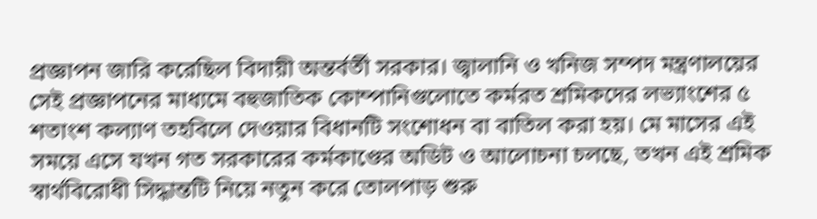প্রজ্ঞাপন জারি করেছিল বিদায়ী অন্তর্বর্তী সরকার। জ্বালানি ও খনিজ সম্পদ মন্ত্রণালয়ের সেই প্রজ্ঞাপনের মাধ্যমে বহুজাতিক কোম্পানিগুলোতে কর্মরত শ্রমিকদের লভ্যাংশের ৫ শতাংশ কল্যাণ তহবিলে দেওয়ার বিধানটি সংশোধন বা বাতিল করা হয়। মে মাসের এই সময়ে এসে যখন গত সরকারের কর্মকাণ্ডের অডিট ও আলোচনা চলছে, তখন এই শ্রমিক স্বার্থবিরোধী সিদ্ধান্তটি নিয়ে নতুন করে তোলপাড় শুরু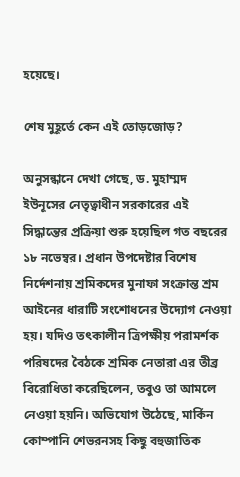হয়েছে।

শেষ মুহূর্তে কেন এই তোড়জোড়?

অনুসন্ধানে দেখা গেছে, ড. মুহাম্মদ ইউনূসের নেতৃত্বাধীন সরকারের এই সিদ্ধান্তের প্রক্রিয়া শুরু হয়েছিল গত বছরের ১৮ নভেম্বর। প্রধান উপদেষ্টার বিশেষ নির্দেশনায় শ্রমিকদের মুনাফা সংক্রান্ত শ্রম আইনের ধারাটি সংশোধনের উদ্যোগ নেওয়া হয়। যদিও তৎকালীন ত্রিপক্ষীয় পরামর্শক পরিষদের বৈঠকে শ্রমিক নেতারা এর তীব্র বিরোধিতা করেছিলেন, তবুও তা আমলে নেওয়া হয়নি। অভিযোগ উঠেছে, মার্কিন কোম্পানি শেভরনসহ কিছু বহুজাতিক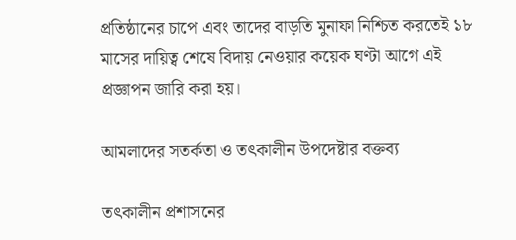প্রতিষ্ঠানের চাপে এবং তাদের বাড়তি মুনাফা নিশ্চিত করতেই ১৮ মাসের দায়িত্ব শেষে বিদায় নেওয়ার কয়েক ঘণ্টা আগে এই প্রজ্ঞাপন জারি করা হয়।

আমলাদের সতর্কতা ও তৎকালীন উপদেষ্টার বক্তব্য

তৎকালীন প্রশাসনের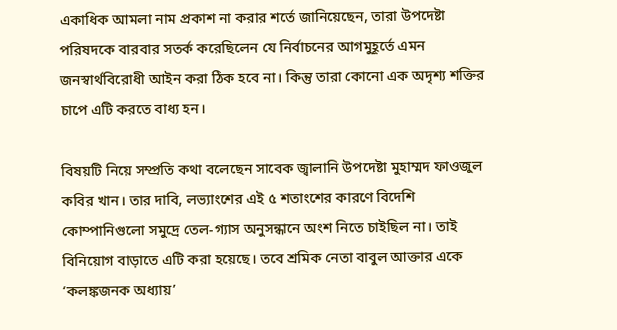একাধিক আমলা নাম প্রকাশ না করার শর্তে জানিয়েছেন, তারা উপদেষ্টা পরিষদকে বারবার সতর্ক করেছিলেন যে নির্বাচনের আগমুহূর্তে এমন জনস্বার্থবিরোধী আইন করা ঠিক হবে না। কিন্তু তারা কোনো এক অদৃশ্য শক্তির চাপে এটি করতে বাধ্য হন।

বিষয়টি নিয়ে সম্প্রতি কথা বলেছেন সাবেক জ্বালানি উপদেষ্টা মুহাম্মদ ফাওজুল কবির খান। তার দাবি, লভ্যাংশের এই ৫ শতাংশের কারণে বিদেশি কোম্পানিগুলো সমুদ্রে তেল-গ্যাস অনুসন্ধানে অংশ নিতে চাইছিল না। তাই বিনিয়োগ বাড়াতে এটি করা হয়েছে। তবে শ্রমিক নেতা বাবুল আক্তার একে ‘কলঙ্কজনক অধ্যায়’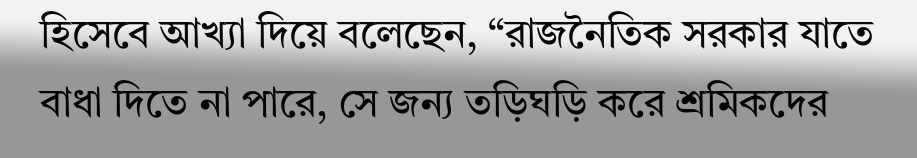হিসেবে আখ্যা দিয়ে বলেছেন, “রাজনৈতিক সরকার যাতে বাধা দিতে না পারে, সে জন্য তড়িঘড়ি করে শ্রমিকদের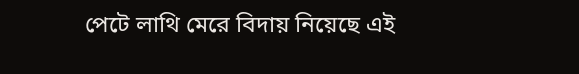পেটে লাথি মেরে বিদায় নিয়েছে এই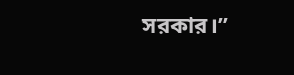সরকার।”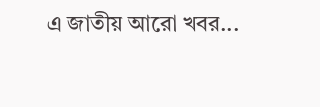এ জাতীয় আরো খবর...